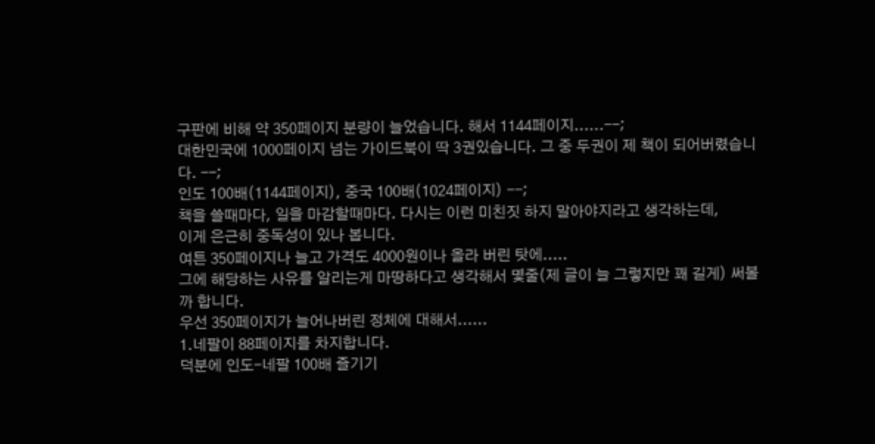구판에 비해 약 350페이지 분량이 늘었습니다. 해서 1144페이지......--;
대한민국에 1000페이지 넘는 가이드북이 딱 3권있습니다. 그 중 두권이 제 책이 되어버렸습니다. --;
인도 100배(1144페이지), 중국 100배(1024페이지) --;
책을 쓸때마다, 일을 마감할때마다. 다시는 이런 미친짓 하지 말아야지라고 생각하는데,
이게 은근히 중독성이 있나 봅니다.
여튼 350페이지나 늘고 가격도 4000원이나 올라 버린 탓에.....
그에 해당하는 사유를 알리는게 마땅하다고 생각해서 몇줄(제 글이 늘 그렇지만 꽤 길게) 써볼까 합니다.
우선 350페이지가 늘어나버린 정체에 대해서......
1.네팔이 88페이지를 차지합니다.
덕분에 인도-네팔 100배 즐기기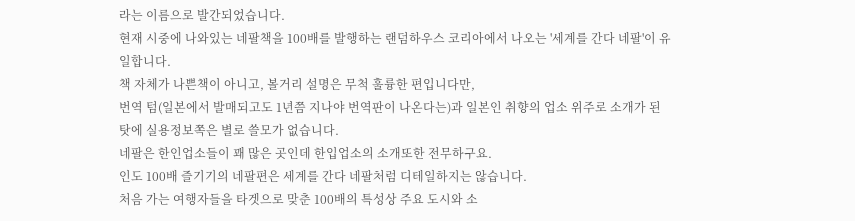라는 이름으로 발간되었습니다.
현재 시중에 나와있는 네팔책을 100배를 발행하는 랜덤하우스 코리아에서 나오는 '세계를 간다 네팔'이 유일합니다.
책 자체가 나쁜책이 아니고, 볼거리 설명은 무척 훌륭한 편입니다만,
번역 텀(일본에서 발매되고도 1년쯤 지나야 번역판이 나온다는)과 일본인 취향의 업소 위주로 소개가 된 탓에 실용정보쪽은 별로 쓸모가 없습니다.
네팔은 한인업소들이 꽤 많은 곳인데 한입업소의 소개또한 전무하구요.
인도 100배 즐기기의 네팔편은 세계를 간다 네팔처럼 디테일하지는 않습니다.
처음 가는 여행자들을 타겟으로 맞춘 100배의 특성상 주요 도시와 소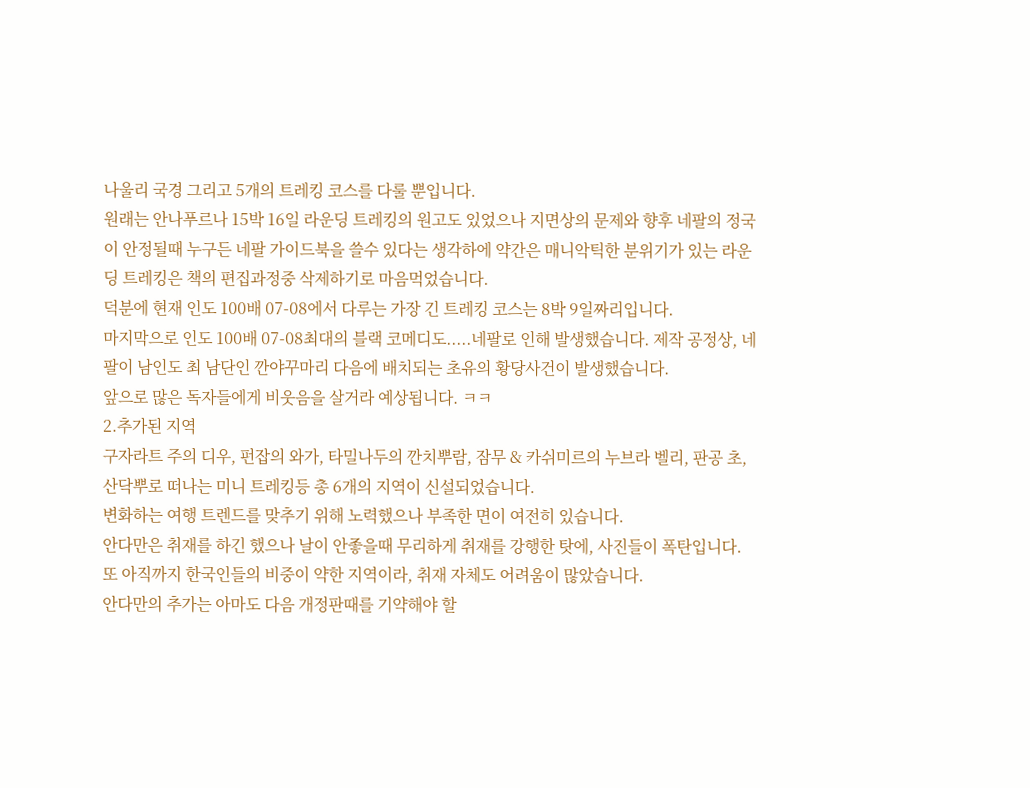나울리 국경 그리고 5개의 트레킹 코스를 다룰 뿐입니다.
원래는 안나푸르나 15박 16일 라운딩 트레킹의 원고도 있었으나 지면상의 문제와 향후 네팔의 정국이 안정될때 누구든 네팔 가이드북을 쓸수 있다는 생각하에 약간은 매니악틱한 분위기가 있는 라운딩 트레킹은 책의 편집과정중 삭제하기로 마음먹었습니다.
덕분에 현재 인도 100배 07-08에서 다루는 가장 긴 트레킹 코스는 8박 9일짜리입니다.
마지막으로 인도 100배 07-08최대의 블랙 코메디도.....네팔로 인해 발생했습니다. 제작 공정상, 네팔이 남인도 최 남단인 깐야꾸마리 다음에 배치되는 초유의 황당사건이 발생했습니다.
앞으로 많은 독자들에게 비웃음을 살거라 예상됩니다. ㅋㅋ
2.추가된 지역
구자라트 주의 디우, 펀잡의 와가, 타밀나두의 깐치뿌람, 잠무 & 카쉬미르의 누브라 벨리, 판공 초, 산닥뿌로 떠나는 미니 트레킹등 총 6개의 지역이 신설되었습니다.
변화하는 여행 트렌드를 맞추기 위해 노력했으나 부족한 면이 여전히 있습니다.
안다만은 취재를 하긴 했으나 날이 안좋을때 무리하게 취재를 강행한 탓에, 사진들이 폭탄입니다.
또 아직까지 한국인들의 비중이 약한 지역이라, 취재 자체도 어려움이 많았습니다.
안다만의 추가는 아마도 다음 개정판때를 기약해야 할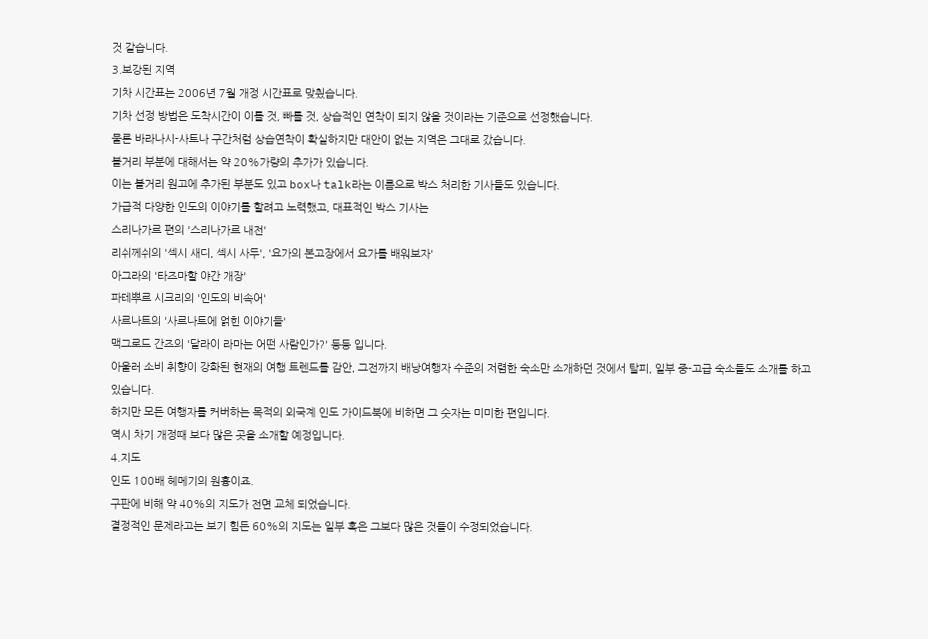것 같습니다.
3.보강된 지역
기차 시간표는 2006년 7월 개정 시간표로 맞췄습니다.
기차 선정 방법은 도착시간이 이를 것, 빠를 것, 상습적인 연착이 되지 않을 것이라는 기준으로 선정했습니다.
물론 바라나시-사트나 구간처럼 상습연착이 확실하지만 대안이 없는 지역은 그대로 갔습니다.
볼거리 부분에 대해서는 약 20%가량의 추가가 있습니다.
이는 볼거리 원고에 추가된 부분도 있고 box나 talk라는 이름으로 박스 처리한 기사들도 있습니다.
가급적 다양한 인도의 이야기를 할려고 노력했고, 대표적인 박스 기사는
스리나가르 편의 '스리나가르 내전'
리쉬께쉬의 '섹시 새디, 섹시 사두', '요가의 본고장에서 요가를 배워보자'
아그라의 '타즈마할 야간 개장'
파테뿌르 시크리의 '인도의 비속어'
사르나트의 '사르나트에 얽힌 이야기들'
맥그로드 간즈의 '달라이 라마는 어떤 사람인가?' 등등 입니다.
아울러 소비 취향이 강화된 현재의 여행 트렌드를 감안, 그전까지 배낭여행자 수준의 저렴한 숙소만 소개하던 것에서 탈피, 일부 중-고급 숙소들도 소개를 하고 있습니다.
하지만 모든 여행자를 커버하는 목적의 외국계 인도 가이드북에 비하면 그 숫자는 미미한 편입니다.
역시 차기 개정때 보다 많은 곳을 소개할 예정입니다.
4.지도
인도 100배 헤메기의 원흉이죠.
구판에 비해 약 40%의 지도가 전면 교체 되었습니다.
결정적인 문제라고는 보기 힘든 60%의 지도는 일부 혹은 그보다 많은 것들이 수정되었습니다.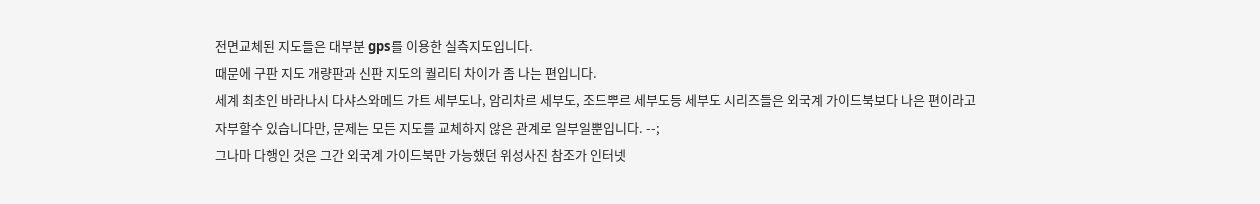전면교체된 지도들은 대부분 gps를 이용한 실측지도입니다.
때문에 구판 지도 개량판과 신판 지도의 퀄리티 차이가 좀 나는 편입니다.
세계 최초인 바라나시 다샤스와메드 가트 세부도나, 암리차르 세부도, 조드뿌르 세부도등 세부도 시리즈들은 외국계 가이드북보다 나은 편이라고 자부할수 있습니다만, 문제는 모든 지도를 교체하지 않은 관계로 일부일뿐입니다. --;
그나마 다행인 것은 그간 외국계 가이드북만 가능했던 위성사진 참조가 인터넷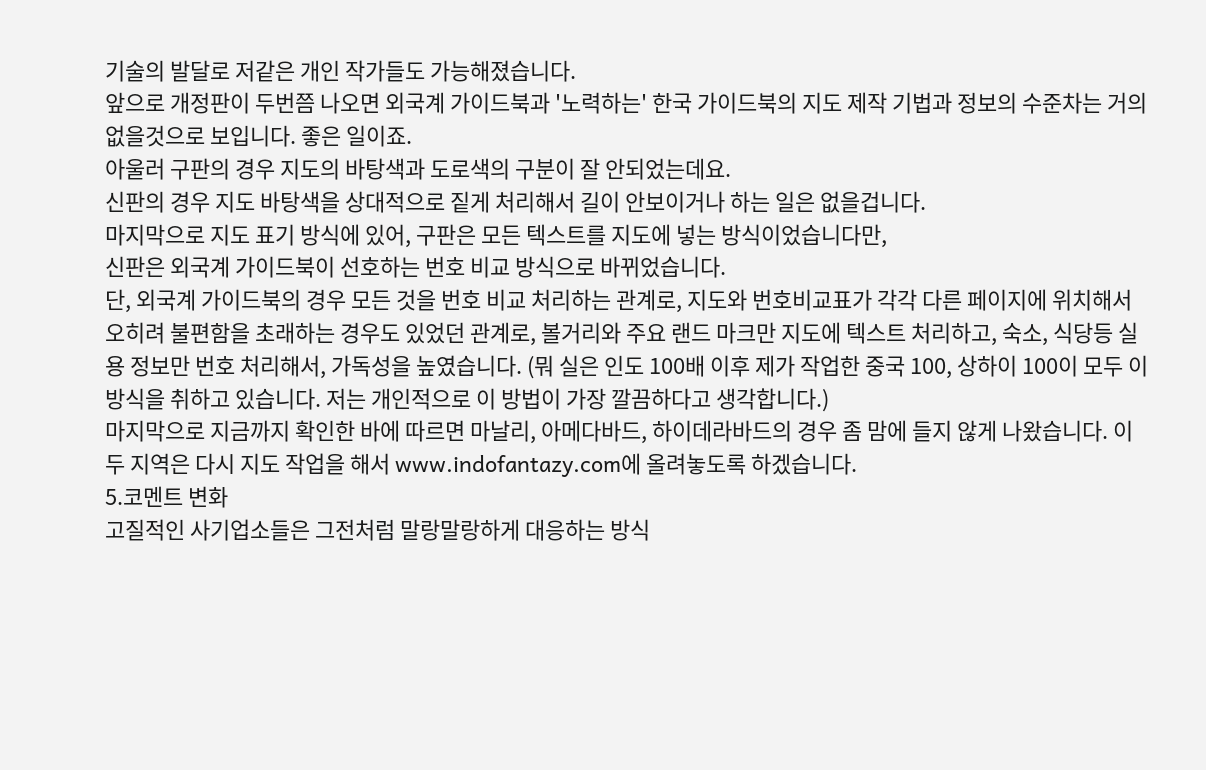기술의 발달로 저같은 개인 작가들도 가능해졌습니다.
앞으로 개정판이 두번쯤 나오면 외국계 가이드북과 '노력하는' 한국 가이드북의 지도 제작 기법과 정보의 수준차는 거의 없을것으로 보입니다. 좋은 일이죠.
아울러 구판의 경우 지도의 바탕색과 도로색의 구분이 잘 안되었는데요.
신판의 경우 지도 바탕색을 상대적으로 짙게 처리해서 길이 안보이거나 하는 일은 없을겁니다.
마지막으로 지도 표기 방식에 있어, 구판은 모든 텍스트를 지도에 넣는 방식이었습니다만,
신판은 외국계 가이드북이 선호하는 번호 비교 방식으로 바뀌었습니다.
단, 외국계 가이드북의 경우 모든 것을 번호 비교 처리하는 관계로, 지도와 번호비교표가 각각 다른 페이지에 위치해서 오히려 불편함을 초래하는 경우도 있었던 관계로, 볼거리와 주요 랜드 마크만 지도에 텍스트 처리하고, 숙소, 식당등 실용 정보만 번호 처리해서, 가독성을 높였습니다. (뭐 실은 인도 100배 이후 제가 작업한 중국 100, 상하이 100이 모두 이 방식을 취하고 있습니다. 저는 개인적으로 이 방법이 가장 깔끔하다고 생각합니다.)
마지막으로 지금까지 확인한 바에 따르면 마날리, 아메다바드, 하이데라바드의 경우 좀 맘에 들지 않게 나왔습니다. 이 두 지역은 다시 지도 작업을 해서 www.indofantazy.com에 올려놓도록 하겠습니다.
5.코멘트 변화
고질적인 사기업소들은 그전처럼 말랑말랑하게 대응하는 방식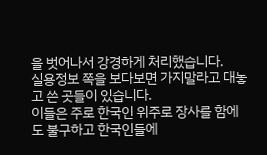을 벗어나서 강경하게 처리했습니다.
실용정보 쪽을 보다보면 가지말라고 대놓고 쓴 곳들이 있습니다.
이들은 주로 한국인 위주로 장사를 함에도 불구하고 한국인들에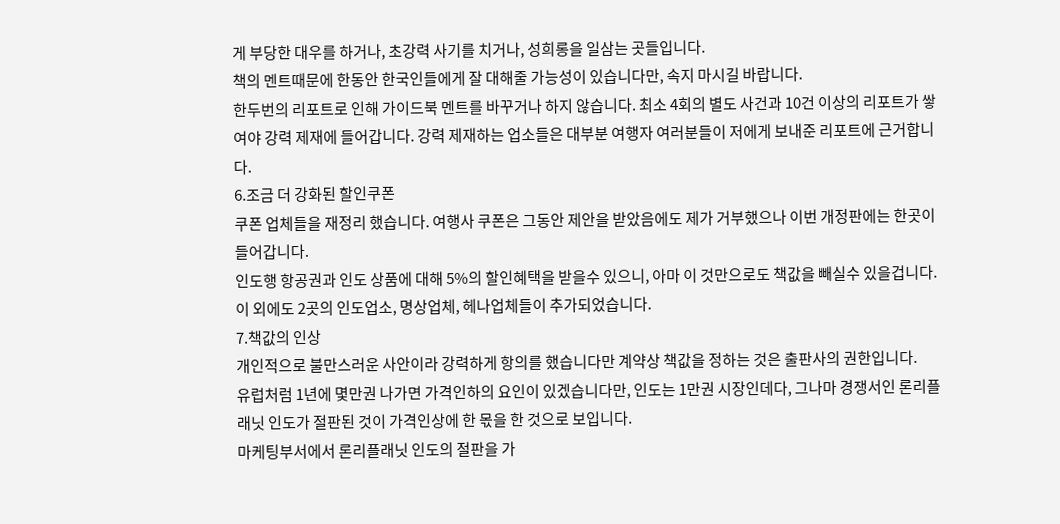게 부당한 대우를 하거나, 초강력 사기를 치거나, 성희롱을 일삼는 곳들입니다.
책의 멘트때문에 한동안 한국인들에게 잘 대해줄 가능성이 있습니다만, 속지 마시길 바랍니다.
한두번의 리포트로 인해 가이드북 멘트를 바꾸거나 하지 않습니다. 최소 4회의 별도 사건과 10건 이상의 리포트가 쌓여야 강력 제재에 들어갑니다. 강력 제재하는 업소들은 대부분 여행자 여러분들이 저에게 보내준 리포트에 근거합니다.
6.조금 더 강화된 할인쿠폰
쿠폰 업체들을 재정리 했습니다. 여행사 쿠폰은 그동안 제안을 받았음에도 제가 거부했으나 이번 개정판에는 한곳이 들어갑니다.
인도행 항공권과 인도 상품에 대해 5%의 할인혜택을 받을수 있으니, 아마 이 것만으로도 책값을 빼실수 있을겁니다.
이 외에도 2곳의 인도업소, 명상업체, 헤나업체들이 추가되었습니다.
7.책값의 인상
개인적으로 불만스러운 사안이라 강력하게 항의를 했습니다만 계약상 책값을 정하는 것은 출판사의 권한입니다.
유럽처럼 1년에 몇만권 나가면 가격인하의 요인이 있겠습니다만, 인도는 1만권 시장인데다, 그나마 경쟁서인 론리플래닛 인도가 절판된 것이 가격인상에 한 몫을 한 것으로 보입니다.
마케팅부서에서 론리플래닛 인도의 절판을 가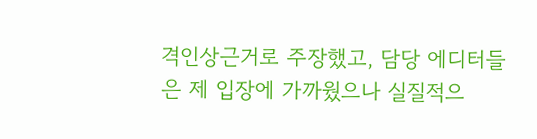격인상근거로 주장했고, 담당 에디터들은 제 입장에 가까웠으나 실질적으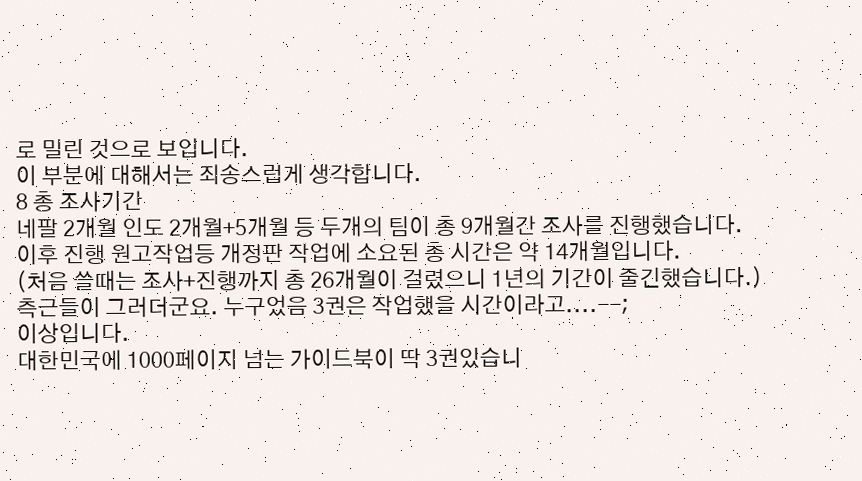로 밀린 것으로 보입니다.
이 부분에 대해서는 죄송스럽게 생각합니다.
8 총 조사기간
네팔 2개월 인도 2개월+5개월 등 두개의 팀이 총 9개월간 조사를 진행했습니다.
이후 진행 원고작업등 개정판 작업에 소요된 총 시간은 약 14개월입니다.
(처음 쓸때는 조사+진행까지 총 26개월이 걸렸으니 1년의 기간이 줄긴했습니다.)
측근들이 그러더군요. 누구었음 3권은 작업했을 시간이라고....--;
이상입니다.
대한민국에 1000페이지 넘는 가이드북이 딱 3권있습니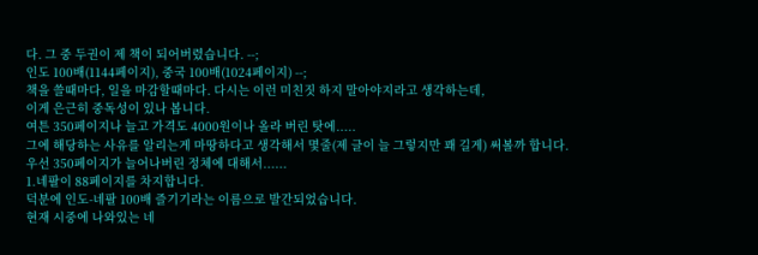다. 그 중 두권이 제 책이 되어버렸습니다. --;
인도 100배(1144페이지), 중국 100배(1024페이지) --;
책을 쓸때마다, 일을 마감할때마다. 다시는 이런 미친짓 하지 말아야지라고 생각하는데,
이게 은근히 중독성이 있나 봅니다.
여튼 350페이지나 늘고 가격도 4000원이나 올라 버린 탓에.....
그에 해당하는 사유를 알리는게 마땅하다고 생각해서 몇줄(제 글이 늘 그렇지만 꽤 길게) 써볼까 합니다.
우선 350페이지가 늘어나버린 정체에 대해서......
1.네팔이 88페이지를 차지합니다.
덕분에 인도-네팔 100배 즐기기라는 이름으로 발간되었습니다.
현재 시중에 나와있는 네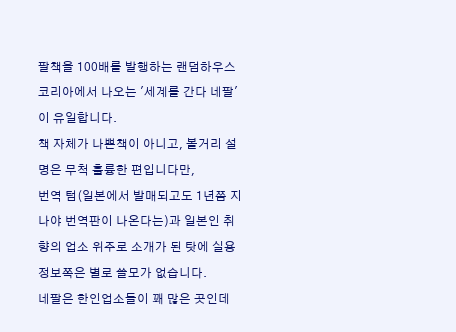팔책을 100배를 발행하는 랜덤하우스 코리아에서 나오는 '세계를 간다 네팔'이 유일합니다.
책 자체가 나쁜책이 아니고, 볼거리 설명은 무척 훌륭한 편입니다만,
번역 텀(일본에서 발매되고도 1년쯤 지나야 번역판이 나온다는)과 일본인 취향의 업소 위주로 소개가 된 탓에 실용정보쪽은 별로 쓸모가 없습니다.
네팔은 한인업소들이 꽤 많은 곳인데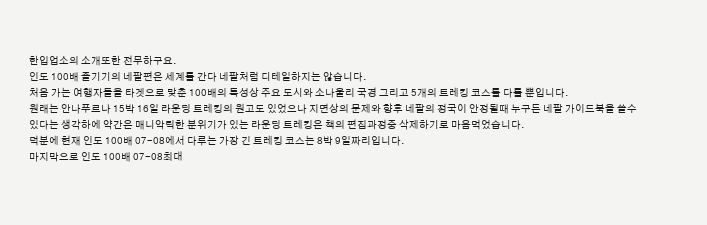한입업소의 소개또한 전무하구요.
인도 100배 즐기기의 네팔편은 세계를 간다 네팔처럼 디테일하지는 않습니다.
처음 가는 여행자들을 타겟으로 맞춘 100배의 특성상 주요 도시와 소나울리 국경 그리고 5개의 트레킹 코스를 다룰 뿐입니다.
원래는 안나푸르나 15박 16일 라운딩 트레킹의 원고도 있었으나 지면상의 문제와 향후 네팔의 정국이 안정될때 누구든 네팔 가이드북을 쓸수 있다는 생각하에 약간은 매니악틱한 분위기가 있는 라운딩 트레킹은 책의 편집과정중 삭제하기로 마음먹었습니다.
덕분에 현재 인도 100배 07-08에서 다루는 가장 긴 트레킹 코스는 8박 9일짜리입니다.
마지막으로 인도 100배 07-08최대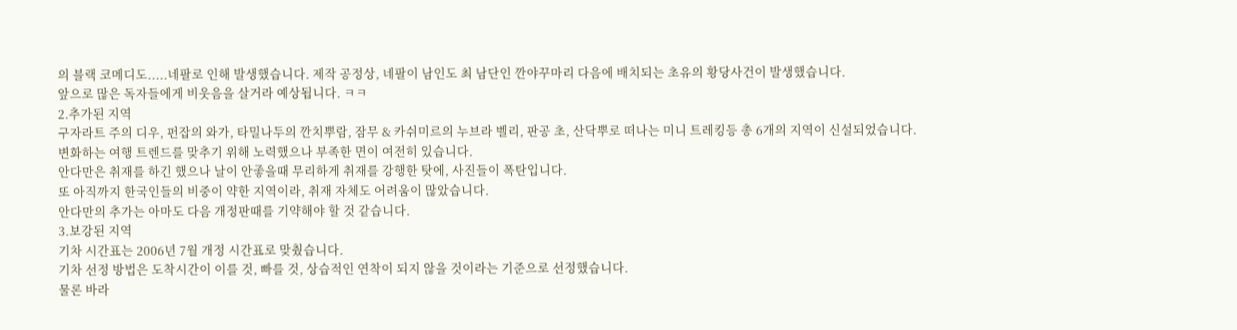의 블랙 코메디도.....네팔로 인해 발생했습니다. 제작 공정상, 네팔이 남인도 최 남단인 깐야꾸마리 다음에 배치되는 초유의 황당사건이 발생했습니다.
앞으로 많은 독자들에게 비웃음을 살거라 예상됩니다. ㅋㅋ
2.추가된 지역
구자라트 주의 디우, 펀잡의 와가, 타밀나두의 깐치뿌람, 잠무 & 카쉬미르의 누브라 벨리, 판공 초, 산닥뿌로 떠나는 미니 트레킹등 총 6개의 지역이 신설되었습니다.
변화하는 여행 트렌드를 맞추기 위해 노력했으나 부족한 면이 여전히 있습니다.
안다만은 취재를 하긴 했으나 날이 안좋을때 무리하게 취재를 강행한 탓에, 사진들이 폭탄입니다.
또 아직까지 한국인들의 비중이 약한 지역이라, 취재 자체도 어려움이 많았습니다.
안다만의 추가는 아마도 다음 개정판때를 기약해야 할 것 같습니다.
3.보강된 지역
기차 시간표는 2006년 7월 개정 시간표로 맞췄습니다.
기차 선정 방법은 도착시간이 이를 것, 빠를 것, 상습적인 연착이 되지 않을 것이라는 기준으로 선정했습니다.
물론 바라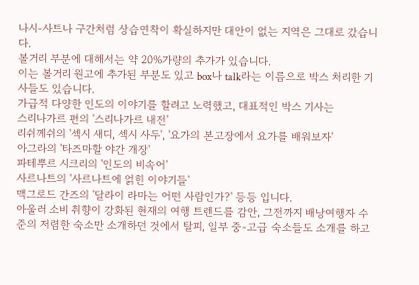나시-사트나 구간처럼 상습연착이 확실하지만 대안이 없는 지역은 그대로 갔습니다.
볼거리 부분에 대해서는 약 20%가량의 추가가 있습니다.
이는 볼거리 원고에 추가된 부분도 있고 box나 talk라는 이름으로 박스 처리한 기사들도 있습니다.
가급적 다양한 인도의 이야기를 할려고 노력했고, 대표적인 박스 기사는
스리나가르 편의 '스리나가르 내전'
리쉬께쉬의 '섹시 새디, 섹시 사두', '요가의 본고장에서 요가를 배워보자'
아그라의 '타즈마할 야간 개장'
파테뿌르 시크리의 '인도의 비속어'
사르나트의 '사르나트에 얽힌 이야기들'
맥그로드 간즈의 '달라이 라마는 어떤 사람인가?' 등등 입니다.
아울러 소비 취향이 강화된 현재의 여행 트렌드를 감안, 그전까지 배낭여행자 수준의 저렴한 숙소만 소개하던 것에서 탈피, 일부 중-고급 숙소들도 소개를 하고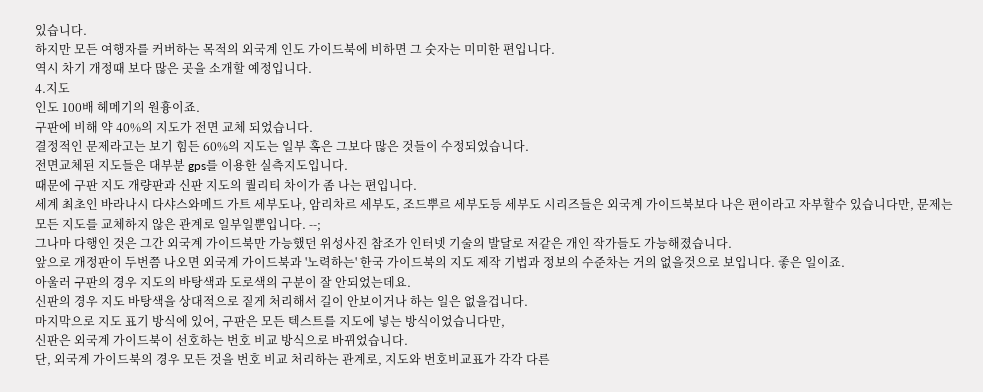있습니다.
하지만 모든 여행자를 커버하는 목적의 외국계 인도 가이드북에 비하면 그 숫자는 미미한 편입니다.
역시 차기 개정때 보다 많은 곳을 소개할 예정입니다.
4.지도
인도 100배 헤메기의 원흉이죠.
구판에 비해 약 40%의 지도가 전면 교체 되었습니다.
결정적인 문제라고는 보기 힘든 60%의 지도는 일부 혹은 그보다 많은 것들이 수정되었습니다.
전면교체된 지도들은 대부분 gps를 이용한 실측지도입니다.
때문에 구판 지도 개량판과 신판 지도의 퀄리티 차이가 좀 나는 편입니다.
세계 최초인 바라나시 다샤스와메드 가트 세부도나, 암리차르 세부도, 조드뿌르 세부도등 세부도 시리즈들은 외국계 가이드북보다 나은 편이라고 자부할수 있습니다만, 문제는 모든 지도를 교체하지 않은 관계로 일부일뿐입니다. --;
그나마 다행인 것은 그간 외국계 가이드북만 가능했던 위성사진 참조가 인터넷 기술의 발달로 저같은 개인 작가들도 가능해졌습니다.
앞으로 개정판이 두번쯤 나오면 외국계 가이드북과 '노력하는' 한국 가이드북의 지도 제작 기법과 정보의 수준차는 거의 없을것으로 보입니다. 좋은 일이죠.
아울러 구판의 경우 지도의 바탕색과 도로색의 구분이 잘 안되었는데요.
신판의 경우 지도 바탕색을 상대적으로 짙게 처리해서 길이 안보이거나 하는 일은 없을겁니다.
마지막으로 지도 표기 방식에 있어, 구판은 모든 텍스트를 지도에 넣는 방식이었습니다만,
신판은 외국계 가이드북이 선호하는 번호 비교 방식으로 바뀌었습니다.
단, 외국계 가이드북의 경우 모든 것을 번호 비교 처리하는 관계로, 지도와 번호비교표가 각각 다른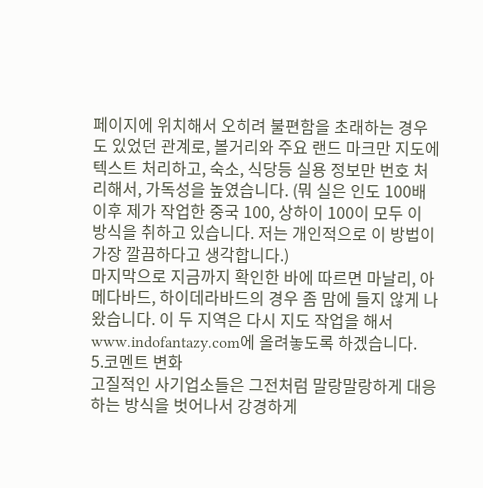페이지에 위치해서 오히려 불편함을 초래하는 경우도 있었던 관계로, 볼거리와 주요 랜드 마크만 지도에 텍스트 처리하고, 숙소, 식당등 실용 정보만 번호 처리해서, 가독성을 높였습니다. (뭐 실은 인도 100배 이후 제가 작업한 중국 100, 상하이 100이 모두 이 방식을 취하고 있습니다. 저는 개인적으로 이 방법이 가장 깔끔하다고 생각합니다.)
마지막으로 지금까지 확인한 바에 따르면 마날리, 아메다바드, 하이데라바드의 경우 좀 맘에 들지 않게 나왔습니다. 이 두 지역은 다시 지도 작업을 해서 www.indofantazy.com에 올려놓도록 하겠습니다.
5.코멘트 변화
고질적인 사기업소들은 그전처럼 말랑말랑하게 대응하는 방식을 벗어나서 강경하게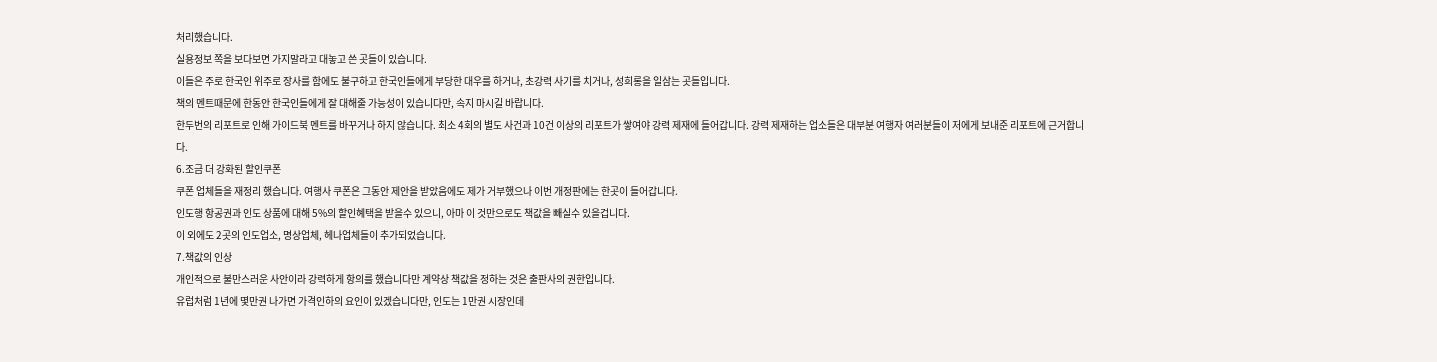처리했습니다.
실용정보 쪽을 보다보면 가지말라고 대놓고 쓴 곳들이 있습니다.
이들은 주로 한국인 위주로 장사를 함에도 불구하고 한국인들에게 부당한 대우를 하거나, 초강력 사기를 치거나, 성희롱을 일삼는 곳들입니다.
책의 멘트때문에 한동안 한국인들에게 잘 대해줄 가능성이 있습니다만, 속지 마시길 바랍니다.
한두번의 리포트로 인해 가이드북 멘트를 바꾸거나 하지 않습니다. 최소 4회의 별도 사건과 10건 이상의 리포트가 쌓여야 강력 제재에 들어갑니다. 강력 제재하는 업소들은 대부분 여행자 여러분들이 저에게 보내준 리포트에 근거합니다.
6.조금 더 강화된 할인쿠폰
쿠폰 업체들을 재정리 했습니다. 여행사 쿠폰은 그동안 제안을 받았음에도 제가 거부했으나 이번 개정판에는 한곳이 들어갑니다.
인도행 항공권과 인도 상품에 대해 5%의 할인혜택을 받을수 있으니, 아마 이 것만으로도 책값을 빼실수 있을겁니다.
이 외에도 2곳의 인도업소, 명상업체, 헤나업체들이 추가되었습니다.
7.책값의 인상
개인적으로 불만스러운 사안이라 강력하게 항의를 했습니다만 계약상 책값을 정하는 것은 출판사의 권한입니다.
유럽처럼 1년에 몇만권 나가면 가격인하의 요인이 있겠습니다만, 인도는 1만권 시장인데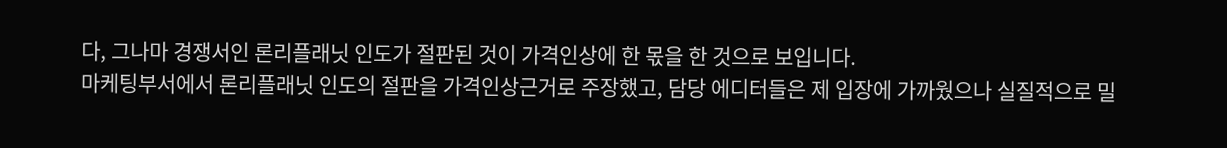다, 그나마 경쟁서인 론리플래닛 인도가 절판된 것이 가격인상에 한 몫을 한 것으로 보입니다.
마케팅부서에서 론리플래닛 인도의 절판을 가격인상근거로 주장했고, 담당 에디터들은 제 입장에 가까웠으나 실질적으로 밀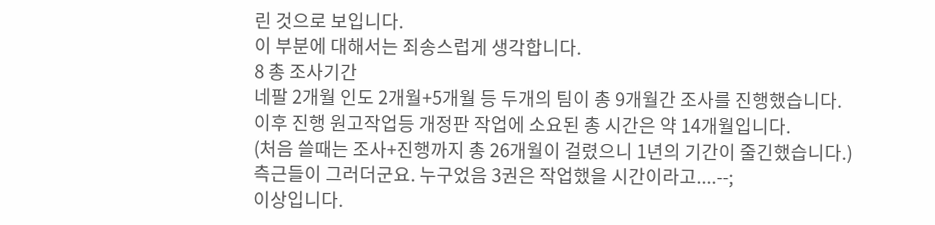린 것으로 보입니다.
이 부분에 대해서는 죄송스럽게 생각합니다.
8 총 조사기간
네팔 2개월 인도 2개월+5개월 등 두개의 팀이 총 9개월간 조사를 진행했습니다.
이후 진행 원고작업등 개정판 작업에 소요된 총 시간은 약 14개월입니다.
(처음 쓸때는 조사+진행까지 총 26개월이 걸렸으니 1년의 기간이 줄긴했습니다.)
측근들이 그러더군요. 누구었음 3권은 작업했을 시간이라고....--;
이상입니다.